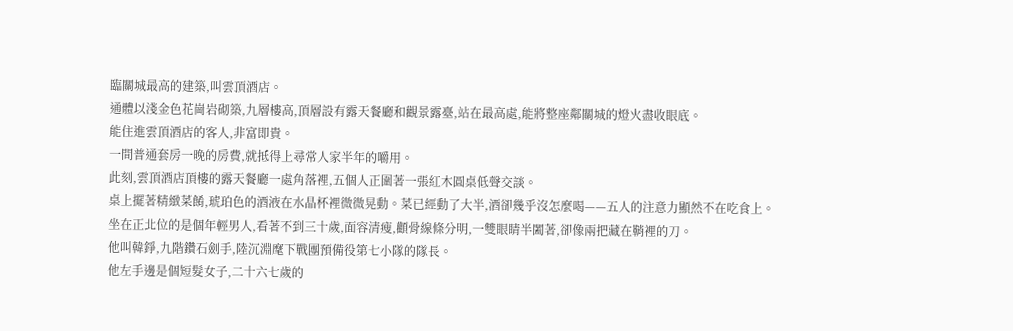臨關城最高的建築,叫雲頂酒店。
通體以淺金色花崗岩砌築,九層樓高,頂層設有露天餐廳和觀景露臺,站在最高處,能將整座鄰關城的燈火盡收眼底。
能住進雲頂酒店的客人,非富即貴。
一間普通套房一晚的房費,就抵得上尋常人家半年的嚼用。
此刻,雲頂酒店頂樓的露天餐廳一處角落裡,五個人正圍著一張紅木圓桌低聲交談。
桌上擺著精緻菜餚,琥珀色的酒液在水晶杯裡微微晃動。菜已經動了大半,酒卻幾乎沒怎麼喝——五人的注意力顯然不在吃食上。
坐在正北位的是個年輕男人,看著不到三十歲,面容清瘦,顴骨線條分明,一雙眼睛半闔著,卻像兩把藏在鞘裡的刀。
他叫韓錚,九階鑽石劍手,陸沉淵麾下戰團預備役第七小隊的隊長。
他左手邊是個短髮女子,二十六七歲的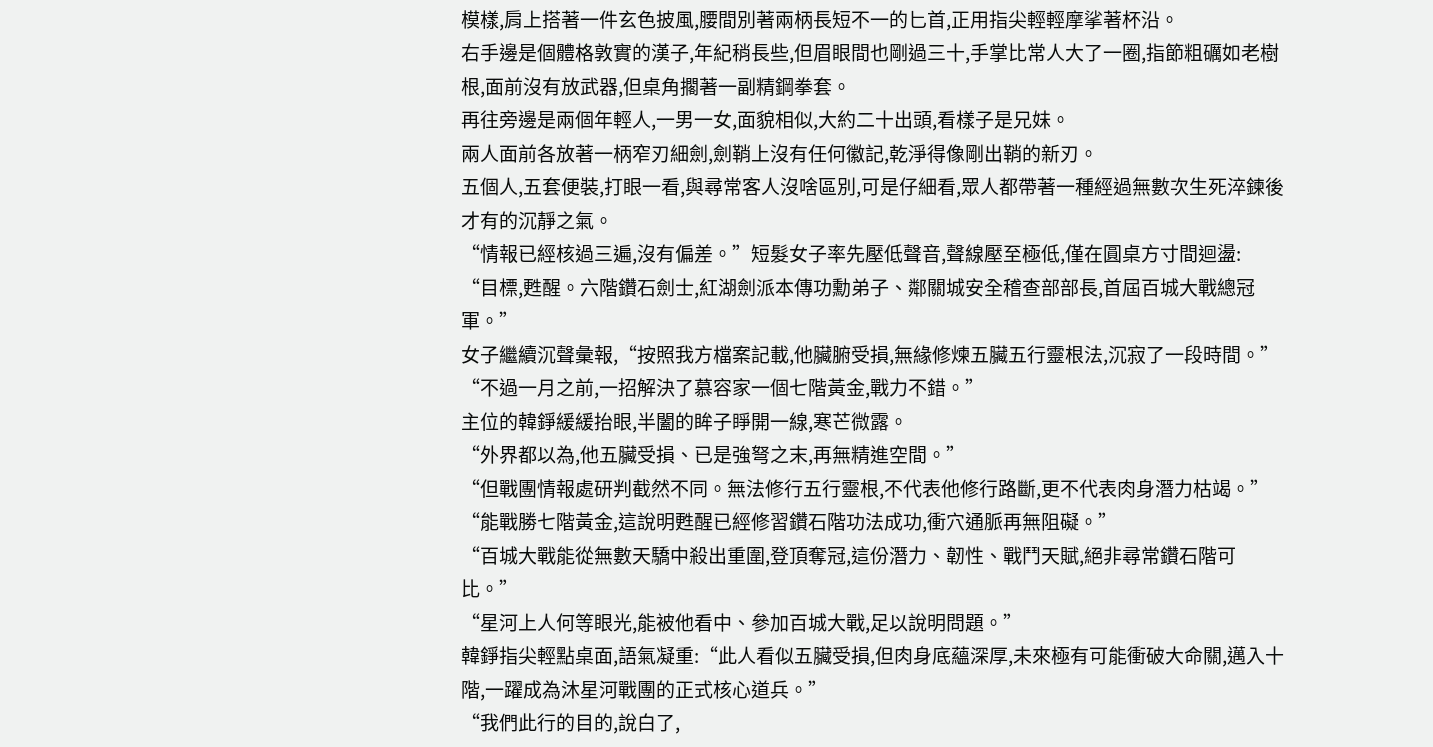模樣,肩上搭著一件玄色披風,腰間別著兩柄長短不一的匕首,正用指尖輕輕摩挲著杯沿。
右手邊是個體格敦實的漢子,年紀稍長些,但眉眼間也剛過三十,手掌比常人大了一圈,指節粗礪如老樹根,面前沒有放武器,但桌角擱著一副精鋼拳套。
再往旁邊是兩個年輕人,一男一女,面貌相似,大約二十出頭,看樣子是兄妹。
兩人面前各放著一柄窄刃細劍,劍鞘上沒有任何徽記,乾淨得像剛出鞘的新刃。
五個人,五套便裝,打眼一看,與尋常客人沒啥區別,可是仔細看,眾人都帶著一種經過無數次生死淬鍊後才有的沉靜之氣。
“情報已經核過三遍,沒有偏差。”短髮女子率先壓低聲音,聲線壓至極低,僅在圓桌方寸間迴盪:
“目標,甦醒。六階鑽石劍士,紅湖劍派本傳功勳弟子、鄰關城安全稽查部部長,首屆百城大戰總冠軍。”
女子繼續沉聲彙報,“按照我方檔案記載,他臟腑受損,無緣修煉五臟五行靈根法,沉寂了一段時間。”
“不過一月之前,一招解決了慕容家一個七階黃金,戰力不錯。”
主位的韓錚緩緩抬眼,半闔的眸子睜開一線,寒芒微露。
“外界都以為,他五臟受損、已是強弩之末,再無精進空間。”
“但戰團情報處研判截然不同。無法修行五行靈根,不代表他修行路斷,更不代表肉身潛力枯竭。”
“能戰勝七階黃金,這說明甦醒已經修習鑽石階功法成功,衝穴通脈再無阻礙。”
“百城大戰能從無數天驕中殺出重圍,登頂奪冠,這份潛力、韌性、戰鬥天賦,絕非尋常鑽石階可比。”
“星河上人何等眼光,能被他看中、參加百城大戰,足以說明問題。”
韓錚指尖輕點桌面,語氣凝重:“此人看似五臟受損,但肉身底蘊深厚,未來極有可能衝破大命關,邁入十階,一躍成為沐星河戰團的正式核心道兵。”
“我們此行的目的,說白了,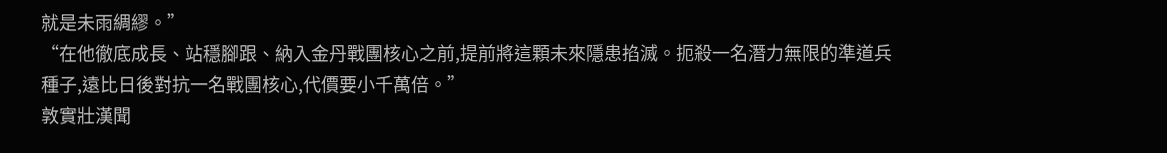就是未雨綢繆。”
“在他徹底成長、站穩腳跟、納入金丹戰團核心之前,提前將這顆未來隱患掐滅。扼殺一名潛力無限的準道兵種子,遠比日後對抗一名戰團核心,代價要小千萬倍。”
敦實壯漢聞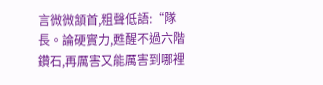言微微頷首,粗聲低語:“隊長。論硬實力,甦醒不過六階鑽石,再厲害又能厲害到哪裡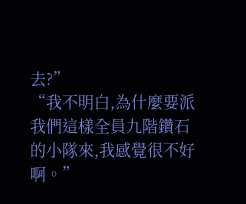去?”
“我不明白,為什麼要派我們這樣全員九階鑽石的小隊來,我感覺很不好啊。”